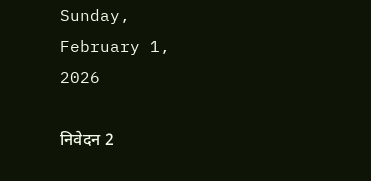Sunday, February 1, 2026

निवेदन 2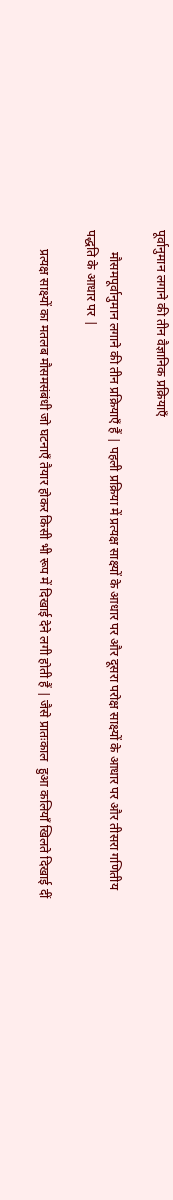पूर्वानुमान लगाने की तीन वैज्ञानिक प्रक्रियाएँ

       मौसमपूर्वानुमान लगाने की तीन प्रक्रियाएँ हैं | पहली प्रक्रिया में प्रत्यक्ष साक्ष्यों के आधार पर और दूसरा परोक्ष साक्ष्यों के आधार पर और तीसरा गणितीय पद्धति के आधार पर |

      प्रत्यक्ष साक्ष्यों का मतलब मौसमसंबंधी जो घटनाएँ तैयार होकर किसी भी रूप में दिखाई देने लगी होती हैं | जैसे प्रातःकाल  हुआ कलियाँ खिलते दिखाई दीं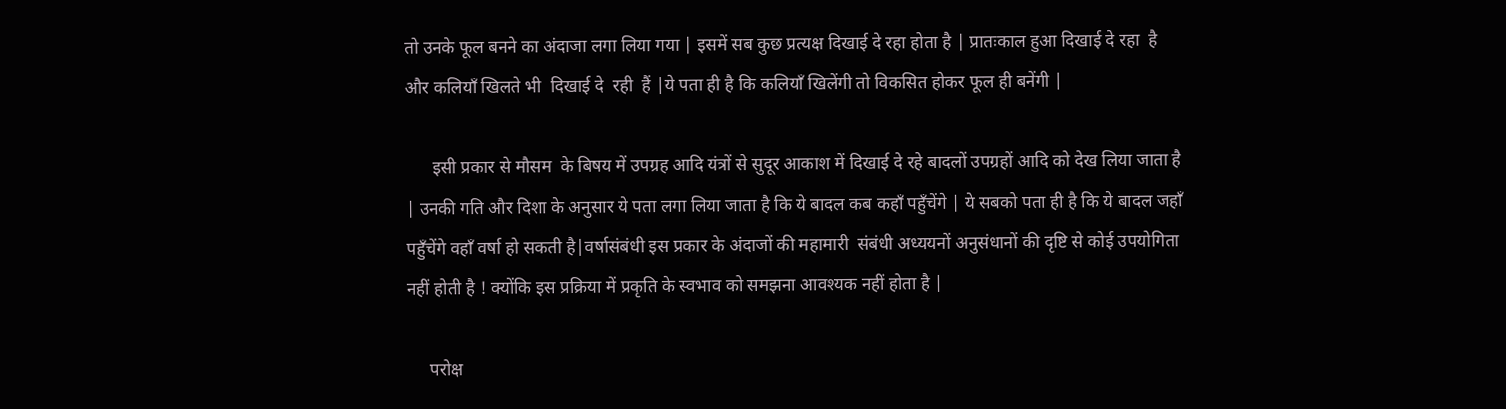तो उनके फूल बनने का अंदाजा लगा लिया गया | इसमें सब कुछ प्रत्यक्ष दिखाई दे रहा होता है | प्रातःकाल हुआ दिखाई दे रहा  है और कलियाँ खिलते भी  दिखाई दे  रही  हैं |ये पता ही है कि कलियाँ खिलेंगी तो विकसित होकर फूल ही बनेंगी |

      इसी प्रकार से मौसम  के बिषय में उपग्रह आदि यंत्रों से सुदूर आकाश में दिखाई दे रहे बादलों उपग्रहों आदि को देख लिया जाता है | उनकी गति और दिशा के अनुसार ये पता लगा लिया जाता है कि ये बादल कब कहाँ पहुँचेंगे | ये सबको पता ही है कि ये बादल जहाँ पहुँचेंगे वहाँ वर्षा हो सकती है|वर्षासंबंधी इस प्रकार के अंदाजों की महामारी  संबंधी अध्ययनों अनुसंधानों की दृष्टि से कोई उपयोगिता नहीं होती है ! क्योंकि इस प्रक्रिया में प्रकृति के स्वभाव को समझना आवश्यक नहीं होता है |

     परोक्ष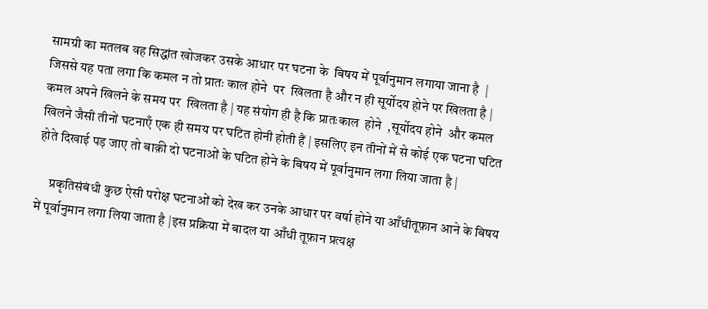सामग्री का मतलब वह सिद्धांत खोजकर उसके आधार पर घटना के  बिषय में पूर्वानुमान लगाया जाना है  | जिससे यह पता लगा कि कमल न तो प्रातः काल होने  पर  खिलता है और न ही सूर्योदय होने पर खिलता है | कमल अपने खिलने के समय पर  खिलता है | यह संयोग ही है कि प्रातःकाल  होने  ,सूर्योदय होने  और कमल खिलने जैसी तीनों घटनाएँ एक ही समय पर घटित होनी होती हैं | इसलिए इन तीनों में से कोई एक घटना घटित होते दिखाई पड़ जाए तो बाक़ी दो घटनाओं के घटित होने के बिषय में पूर्वानुमान लगा लिया जाता है |

     प्रकृतिसंबंधी कुछ ऐसी परोक्ष घटनाओं को देख कर उनके आधार पर वर्षा होने या आँधीतूफ़ान आने के बिषय में पूर्वानुमान लगा लिया जाता है |इस प्रक्रिया में बादल या आँधी तूफ़ान प्रत्यक्ष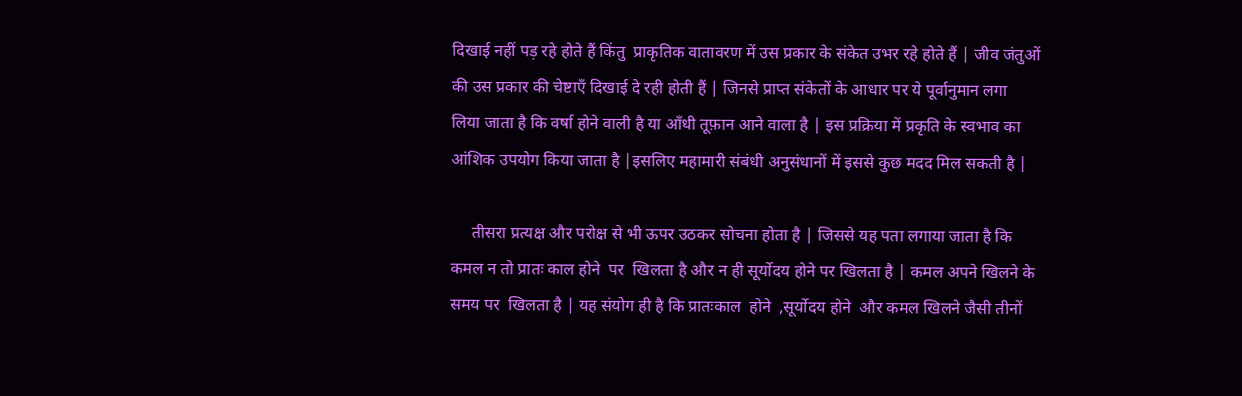दिखाई नहीं पड़ रहे होते हैं किंतु  प्राकृतिक वातावरण में उस प्रकार के संकेत उभर रहे होते हैं | जीव जंतुओं की उस प्रकार की चेष्टाएँ दिखाई दे रही होती हैं | जिनसे प्राप्त संकेतों के आधार पर ये पूर्वानुमान लगा लिया जाता है कि वर्षा होने वाली है या आँधी तूफ़ान आने वाला है | इस प्रक्रिया में प्रकृति के स्वभाव का आंशिक उपयोग किया जाता है |इसलिए महामारी संबंधी अनुसंधानों में इससे कुछ मदद मिल सकती है |

     तीसरा प्रत्यक्ष और परोक्ष से भी ऊपर उठकर सोचना होता है | जिससे यह पता लगाया जाता है कि कमल न तो प्रातः काल होने  पर  खिलता है और न ही सूर्योदय होने पर खिलता है | कमल अपने खिलने के समय पर  खिलता है | यह संयोग ही है कि प्रातःकाल  होने  ,सूर्योदय होने  और कमल खिलने जैसी तीनों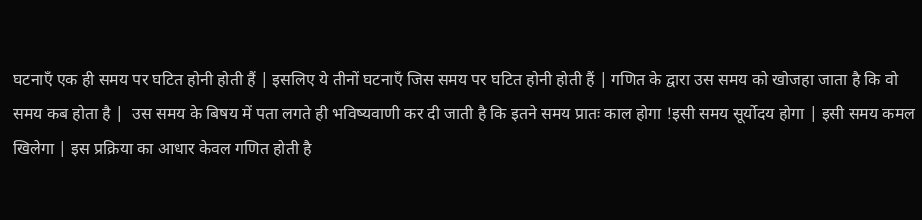घटनाएँ एक ही समय पर घटित होनी होती हैं | इसलिए ये तीनों घटनाएँ जिस समय पर घटित होनी होती हैं | गणित के द्वारा उस समय को खोजहा जाता है कि वो समय कब होता है |  उस समय के बिषय में पता लगते ही भविष्यवाणी कर दी जाती है कि इतने समय प्रातः काल होगा !इसी समय सूर्योदय होगा | इसी समय कमल खिलेगा | इस प्रक्रिया का आधार केवल गणित होती है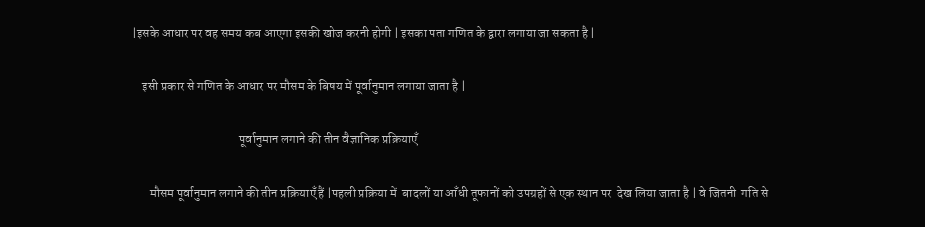|इसके आधार पर वह समय कब आएगा इसकी खोज करनी होगी | इसका पता गणित के द्वारा लगाया जा सकता है |

    इसी प्रकार से गणित के आधार पर मौसम के बिषय में पूर्वानुमान लगाया जाता है |

                                          पूर्वानुमान लगाने की तीन वैज्ञानिक प्रक्रियाएँ

       मौसम पूर्वानुमान लगाने की तीन प्रक्रियाएँ हैं |पहली प्रक्रिया में  बादलों या आँधी तूफानों को उपग्रहों से एक स्थान पर  देख लिया जाता है | वे जितनी  गति से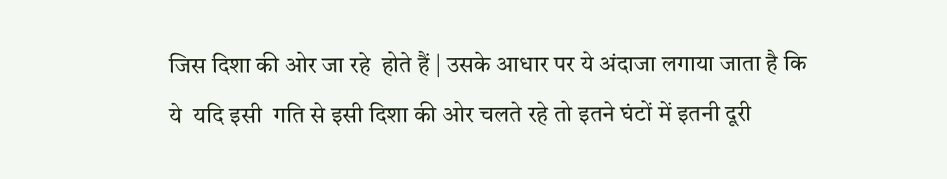जिस दिशा की ओर जा रहे  होते हैं | उसके आधार पर ये अंदाजा लगाया जाता है कि ये  यदि इसी  गति से इसी दिशा की ओर चलते रहे तो इतने घंटों में इतनी दूरी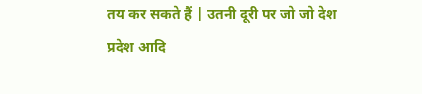तय कर सकते हैं | उतनी दूरी पर जो जो देश प्रदेश आदि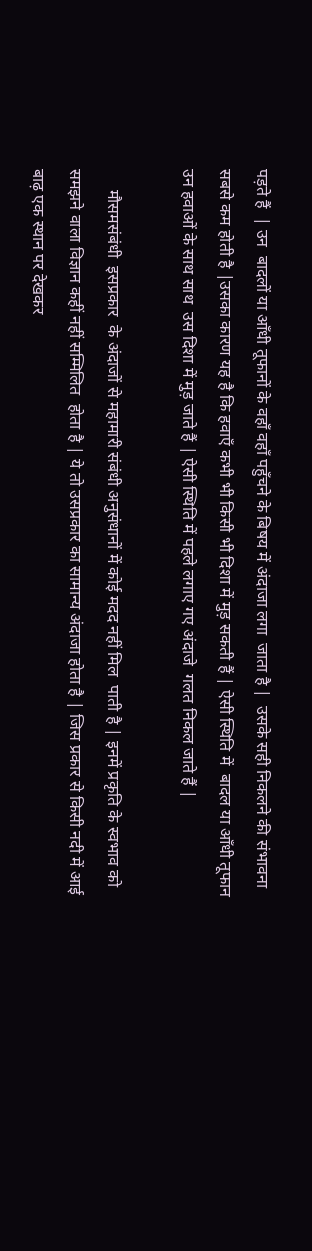पड़ते हैं  | उन  बादलों या आँधी तूफानों के वहाँ वहाँ पहुँचने के बिषय में अंदाजा लगा  जाता है |  उसके सही निकलने की संभावना सबसे कम होती है |उसका कारण यह है कि हवाएँ कभी भी किसी भी दिशा में मुड़ सकती हैं | ऐसी स्थिति में  बादल या आँधी तूफान उन हवाओं के साथ साथ  उस दिशा में मुड़ जाते हैं | ऐसी स्थिति में पहले लगाए गए अंदाजे  गलत निकल जाते हैं |

     मौसमसंबंधी  इसप्रकार  के अंदाजों से महामारी संबंधी अनुसंधानों में कोई मदद नहीं मिल  पाती है | इनमें प्रकृति के स्वभाव को समझने वाला विज्ञान कहीं नहीं सम्मिलित  होता है | ये तो उसप्रकार का सामान्य अंदाजा होता है | जिस प्रकार से किसी नदी में आई बाढ़ एक स्थान पर देखकर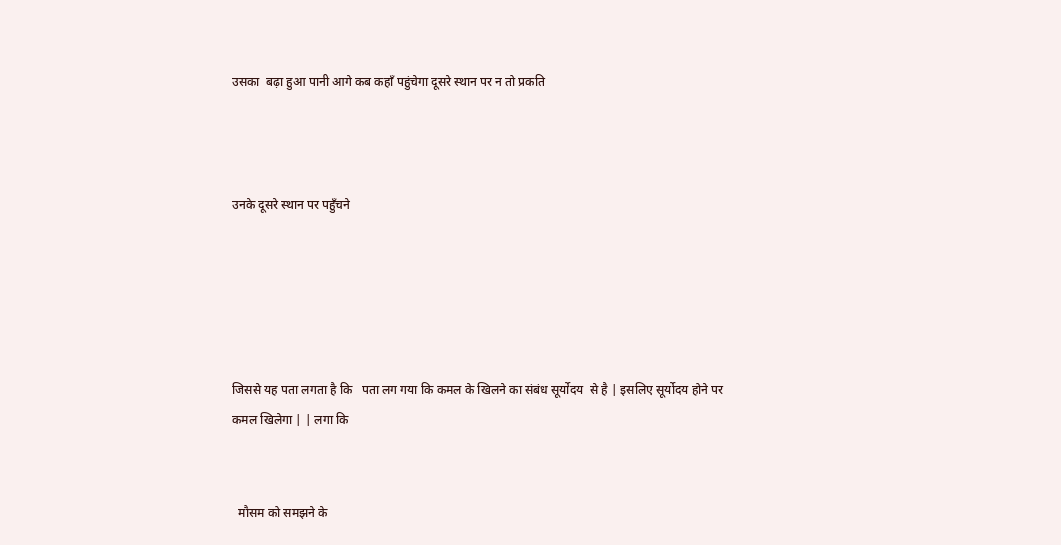उसका  बढ़ा हुआ पानी आगे कब कहाँ पहुंचेगा दूसरे स्थान पर न तो प्रकति



उनके दूसरे स्थान पर पहुँचने





जिससे यह पता लगता है कि   पता लग गया कि कमल के खिलने का संबंध सूर्योदय  से है | इसलिए सूर्योदय होने पर कमल खिलेगा | | लगा कि


  मौसम को समझने के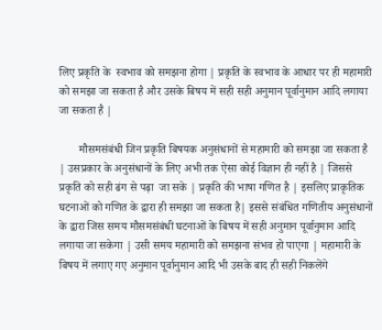लिए प्रकृति के  स्वभाव को समझना होगा | प्रकृति के स्वभाव के आधार पर ही महामारी को समझा जा सकता है और उसके बिषय में सही सही अनुमान पूर्वानुमान आदि लगाया जा सकता है |

       मौसमसंबंधी जिन प्रकृति बिषयक अनुसंधानों से महामारी को समझा जा सकता है | उसप्रकार के अनुसंधानों के लिए अभी तक ऐसा कोई विज्ञान ही नहीं है | जिससे प्रकृति को सही ढंग से पढ़ा  जा सके | प्रकृति की भाषा गणित है | इसलिए प्राकृतिक घटनाओं को गणित के द्वारा ही समझा जा सकता है| इससे संबंधित गणितीय अनुसंधानों के द्वारा जिस समय मौसमसंबंधी घटनाओं के बिषय में सही अनुमान पूर्वानुमान आदि लगाया जा सकेगा | उसी समय महामारी को समझना संभव हो पाएगा | महामारी के बिषय में लगाए गए अनुमान पूर्वानुमान आदि भी उसके बाद ही सही निकलेंगे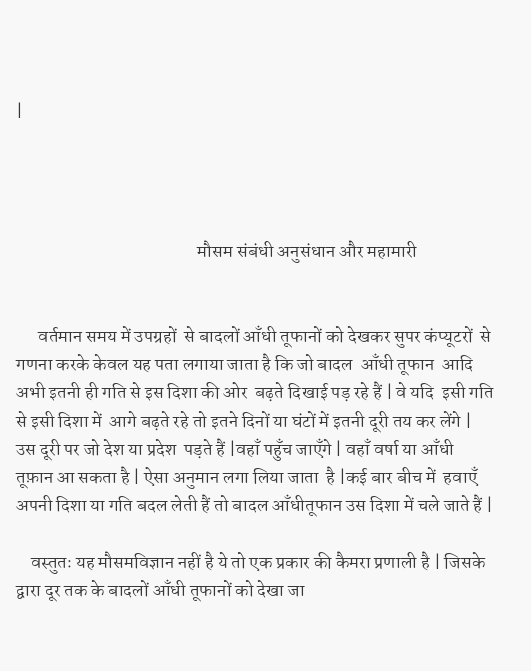|




                                                 मौसम संबंधी अनुसंधान और महामारी


      वर्तमान समय में उपग्रहों  से बादलों आँधी तूफानों को देखकर सुपर कंप्यूटरों  से गणना करके केवल यह पता लगाया जाता है कि जो बादल  आँधी तूफान  आदि अभी इतनी ही गति से इस दिशा की ओर  बढ़ते दिखाई पड़ रहे हैं | वे यदि  इसी गति से इसी दिशा में  आगे बढ़ते रहे तो इतने दिनों या घंटों में इतनी दूरी तय कर लेंगे | उस दूरी पर जो देश या प्रदेश  पड़ते हैं |वहाँ पहुँच जाएँगे | वहाँ वर्षा या आँधी तूफ़ान आ सकता है | ऐसा अनुमान लगा लिया जाता  है |कई बार बीच में  हवाएँ अपनी दिशा या गति बदल लेती हैं तो बादल आँधीतूफान उस दिशा में चले जाते हैं |

    वस्तुतः यह मौसमविज्ञान नहीं है ये तो एक प्रकार की कैमरा प्रणाली है | जिसके द्वारा दूर तक के बादलों आँधी तूफानों को देखा जा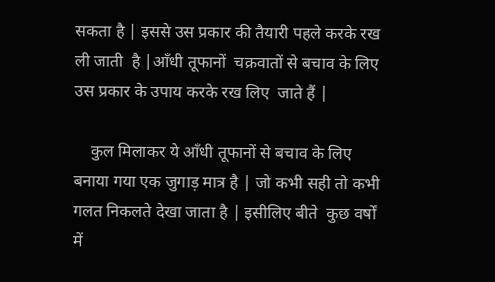सकता है | इससे उस प्रकार की तैयारी पहले करके रख ली जाती  है |आँधी तूफानों  चक्रवातों से बचाव के लिए उस प्रकार के उपाय करके रख लिए  जाते हैं |

    कुल मिलाकर ये आँधी तूफानों से बचाव के लिए बनाया गया एक जुगाड़ मात्र है | जो कभी सही तो कभी  गलत निकलते देखा जाता है | इसीलिए बीते  कुछ वर्षों में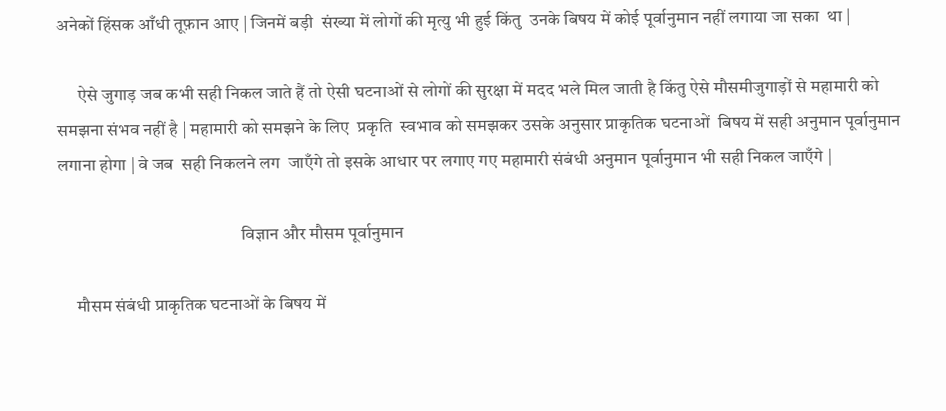अनेकों हिंसक आँधी तूफ़ान आए | जिनमें बड़ी  संख्या में लोगों की मृत्यु भी हुई किंतु  उनके बिषय में कोई पूर्वानुमान नहीं लगाया जा सका  था |

      ऐसे जुगाड़ जब कभी सही निकल जाते हैं तो ऐसी घटनाओं से लोगों की सुरक्षा में मदद भले मिल जाती है किंतु ऐसे मौसमीजुगाड़ों से महामारी को समझना संभव नहीं है | महामारी को समझने के लिए  प्रकृति  स्वभाव को समझकर उसके अनुसार प्राकृतिक घटनाओं  बिषय में सही अनुमान पूर्वानुमान लगाना होगा | वे जब  सही निकलने लग  जाएँगे तो इसके आधार पर लगाए गए महामारी संबंधी अनुमान पूर्वानुमान भी सही निकल जाएँगे |

                                                    विज्ञान और मौसम पूर्वानुमान

     मौसम संबंधी प्राकृतिक घटनाओं के बिषय में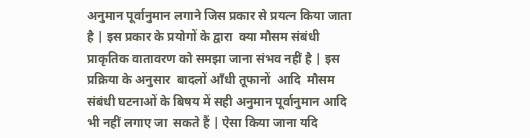अनुमान पूर्वानुमान लगाने जिस प्रकार से प्रयत्न किया जाता है | इस प्रकार के प्रयोगों के द्वारा  क्या मौसम संबंधी  प्राकृतिक वातावरण को समझा जाना संभव नहीं है | इस प्रक्रिया के अनुसार  बादलों आँधी तूफानों  आदि  मौसम संबंधी घटनाओं के बिषय में सही अनुमान पूर्वानुमान आदि भी नहीं लगाए जा  सकते हैं | ऐसा किया जाना यदि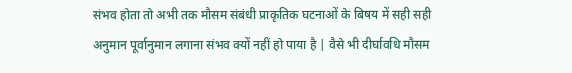संभव होता तो अभी तक मौसम संबंधी प्राकृतिक घटनाओं के बिषय में सही सही अनुमान पूर्वानुमान लगाना संभव क्यों नहीं हो पाया है | वैसे भी दीर्घावधि मौसम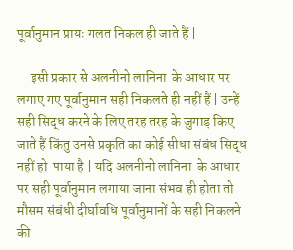पूर्वानुमान प्रायः गलत निकल ही जाते हैं |

     इसी प्रकार से अलनीनो लानिना  के आधार पर लगाए गए पूर्वानुमान सही निकलते ही नहीं हैं | उन्हें सही सिद्ध करने के लिए तरह तरह के जुगाड़ किए जाते हैं किंतु उनसे प्रकृति का कोई सीधा संबंध सिद्ध नहीं हो  पाया है | यदि अलनीनो लानिना  के आधार पर सही पूर्वानुमान लगाया जाना संभव ही होता तो मौसम संबंधी दीर्घावधि पूर्वानुमानों के सही निकलने की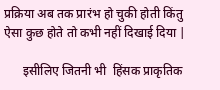प्रक्रिया अब तक प्रारंभ हो चुकी होती किंतु ऐसा कुछ होते तो कभी नहीं दिखाई दिया |

      इसीलिए जितनी भी  हिंसक प्राकृतिक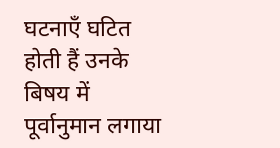घटनाएँ घटित होती हैं उनके बिषय में पूर्वानुमान लगाया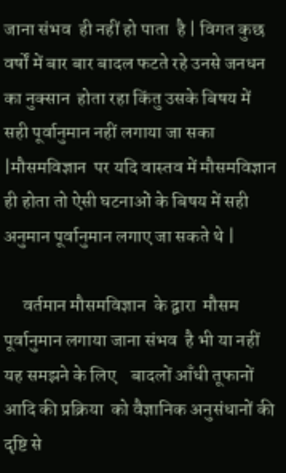जाना संभव  ही नहीं हो पाता  है | विगत कुछ वर्षों में बार बार बादल फटते रहे उनसे जनधन का नुक्सान  होता रहा किंतु उसके बिषय में सही पूर्वानुमान नहीं लगाया जा सका |मौसमविज्ञान  पर यदि वास्तव में मौसमविज्ञान ही होता तो ऐसी घटनाओं के बिषय में सही अनुमान पूर्वानुमान लगाए जा सकते थे |

     वर्तमान मौसमविज्ञान  के द्वारा  मौसम पूर्वानुमान लगाया जाना संभव  है भी या नहीं यह समझने के लिए    बादलों आँधी तूफानों  आदि की प्रक्रिया  को वैज्ञानिक अनुसंधानों की दृष्टि से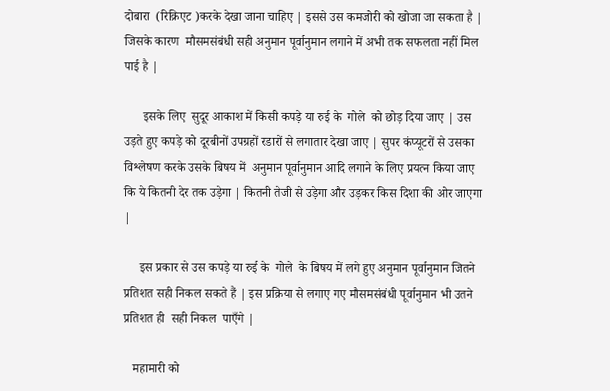दोबारा  (रिक्रिएट )करके देखा जाना चाहिए | इससे उस कमजोरी को खोजा जा सकता है | जिसके कारण  मौसमसंबंधी सही अनुमान पूर्वानुमान लगाने में अभी तक सफलता नहीं मिल पाई है |

      इसके लिए  सुदूर आकाश में किसी कपड़े या रुई के  गोले  को छोड़ दिया जाए | उस उड़ते हुए कपड़े को दूरबीनों उपग्रहों रडारों से लगातार देखा जाए | सुपर कंप्यूटरों से उसका विश्लेषण करके उसके बिषय में  अनुमान पूर्वानुमान आदि लगाने के लिए प्रयत्न किया जाए कि ये कितनी देर तक उड़ेगा | कितनी तेजी से उड़ेगा और उड़कर किस दिशा की ओर जाएगा |

     इस प्रकार से उस कपड़े या रुई के  गोले  के बिषय में लगे हुए अनुमान पूर्वानुमान जितने प्रतिशत सही निकल सकते हैं | इस प्रक्रिया से लगाए गए मौसमसंबंधी पूर्वानुमान भी उतने प्रतिशत ही  सही निकल  पाएँगे |

   महामारी को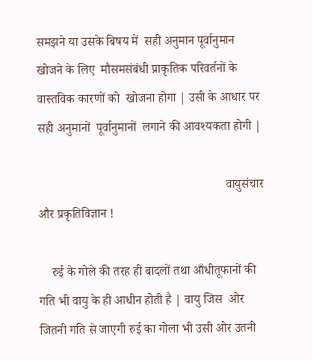समझने या उसके बिषय में  सही अनुमान पूर्वानुमान खोजने के लिए  मौसमसंबंधी प्राकृतिक परिवर्तनों के वास्तविक कारणों को  खोजना होगा | उसी के आधार पर सही अनुमानों  पूर्वानुमानों  लगाने की आवश्यकता होगी |

                                                            वायुसंचार और प्रकृतिविज्ञान !

    रुई के गोले की तरह ही बादलों तथा आँधीतूफानों की गति भी वायु के ही आधीन होती है | वायु जिस  ओर जितनी गति से जाएगी रुई का गोला भी उसी ओर उतनी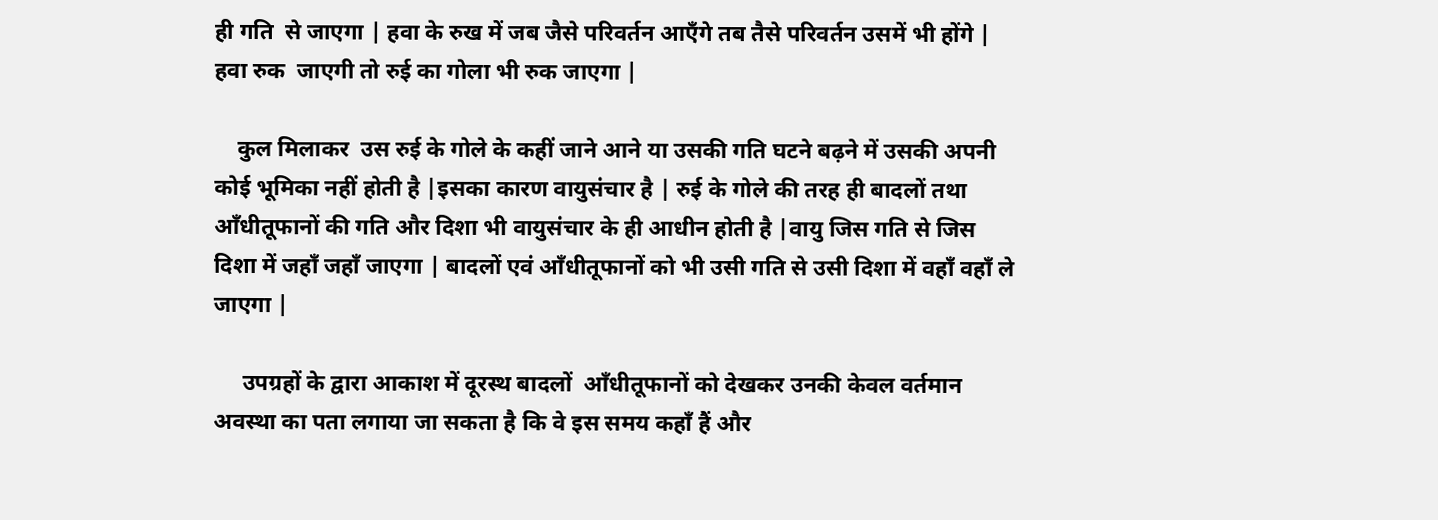ही गति  से जाएगा | हवा के रुख में जब जैसे परिवर्तन आएँगे तब तैसे परिवर्तन उसमें भी होंगे | हवा रुक  जाएगी तो रुई का गोला भी रुक जाएगा |

    कुल मिलाकर  उस रुई के गोले के कहीं जाने आने या उसकी गति घटने बढ़ने में उसकी अपनी कोई भूमिका नहीं होती है |इसका कारण वायुसंचार है | रुई के गोले की तरह ही बादलों तथा आँधीतूफानों की गति और दिशा भी वायुसंचार के ही आधीन होती है |वायु जिस गति से जिस दिशा में जहाँ जहाँ जाएगा | बादलों एवं आँधीतूफानों को भी उसी गति से उसी दिशा में वहाँ वहाँ ले जाएगा |

     उपग्रहों के द्वारा आकाश में दूरस्थ बादलों  आँधीतूफानों को देखकर उनकी केवल वर्तमान अवस्था का पता लगाया जा सकता है कि वे इस समय कहाँ हैं और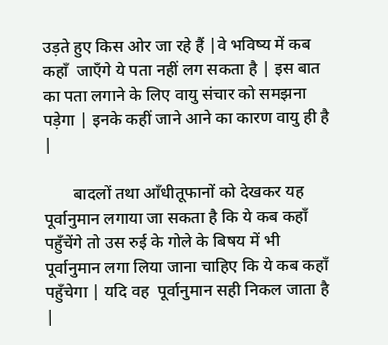उड़ते हुए किस ओर जा रहे हैं |वे भविष्य में कब कहाँ  जाएँगे ये पता नहीं लग सकता है | इस बात का पता लगाने के लिए वायु संचार को समझना पड़ेगा | इनके कहीं जाने आने का कारण वायु ही है |

       बादलों तथा आँधीतूफानों को देखकर यह पूर्वानुमान लगाया जा सकता है कि ये कब कहाँ पहुँचेंगे तो उस रुई के गोले के बिषय में भी पूर्वानुमान लगा लिया जाना चाहिए कि ये कब कहाँ पहुँचेगा | यदि वह  पूर्वानुमान सही निकल जाता है |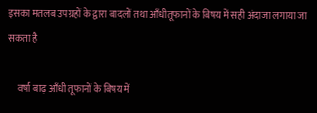इसका मतलब उपग्रहों के द्वारा बादलों तथा आँधीतूफानों के बिषय में सही अंदाजा लगाया जा सकता है

     वर्षा बाढ़ आँधी तूफानों के बिषय में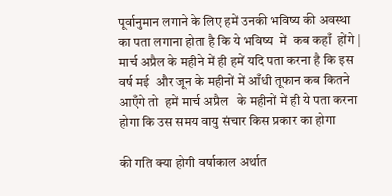पूर्वानुमान लगाने के लिए हमें उनकी भविष्य की अवस्था का पता लगाना होता है कि ये भविष्य  में  कब कहाँ  होंगे | मार्च अप्रैल के महीने में ही हमें यदि पता करना है कि इस वर्ष मई  और जून के महीनों में आँधी तूफान कब कितने आएँगे तो  हमें मार्च अप्रैल   के महीनों में ही ये पता करना होगा कि उस समय वायु संचार किस प्रकार का होगा

की गति क्या होगी वर्षाकाल अर्थात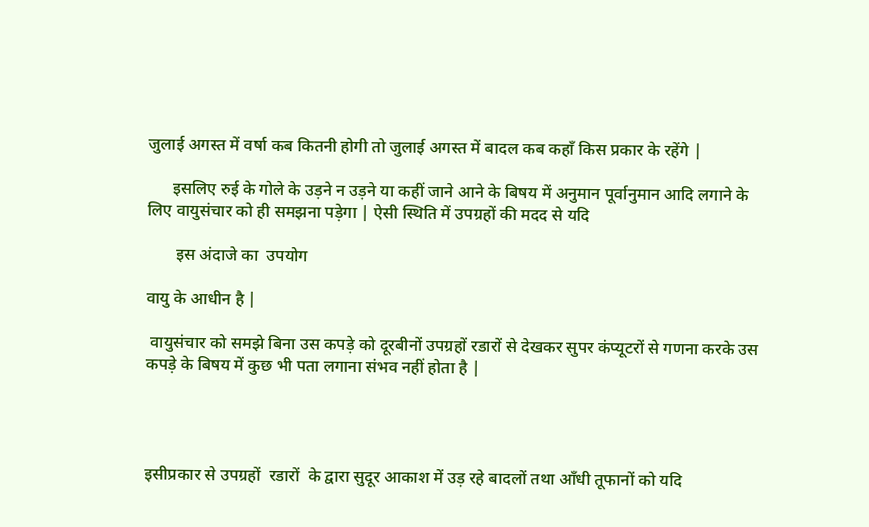जुलाई अगस्त में वर्षा कब कितनी होगी तो जुलाई अगस्त में बादल कब कहाँ किस प्रकार के रहेंगे |

      इसलिए रुई के गोले के उड़ने न उड़ने या कहीं जाने आने के बिषय में अनुमान पूर्वानुमान आदि लगाने के लिए वायुसंचार को ही समझना पड़ेगा | ऐसी स्थिति में उपग्रहों की मदद से यदि

       इस अंदाजे का  उपयोग

वायु के आधीन है |

 वायुसंचार को समझे बिना उस कपड़े को दूरबीनों उपग्रहों रडारों से देखकर सुपर कंप्यूटरों से गणना करके उस कपड़े के बिषय में कुछ भी पता लगाना संभव नहीं होता है |




इसीप्रकार से उपग्रहों  रडारों  के द्वारा सुदूर आकाश में उड़ रहे बादलों तथा आँधी तूफानों को यदि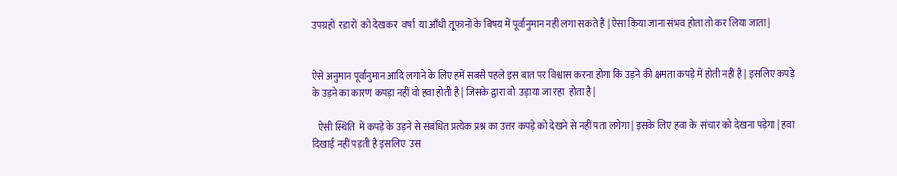उपग्रहों  रडारों  को देखकर  वर्षा  या आँधी तूफानों के बिषय में पूर्वानुमान नहीं लगा सकते हैं | ऐसा किया जाना संभव होता तो कर लिया जाता |


ऐसे अनुमान पूर्वानुमान आदि लगाने के लिए हमें सबसे पहले इस बात पर विश्वास करना होगा कि उड़ने की क्षमता कपड़े में होती नहीं है | इसलिए कपड़े के उड़ने का कारण कपड़ा नहीं वो हवा होती है | जिसके द्वारा वो  उड़ाया जा रहा  होता है |

   ऐसी स्थिति  में कपड़े के उड़ने से संबंधित प्रत्येक प्रश्न का उत्तर कपड़े को देखने से नहीं पता लगेगा | इसके लिए हवा के  संचार को देखना पड़ेगा | हवा दिखाई नहीं पड़ती है इसलिए  उस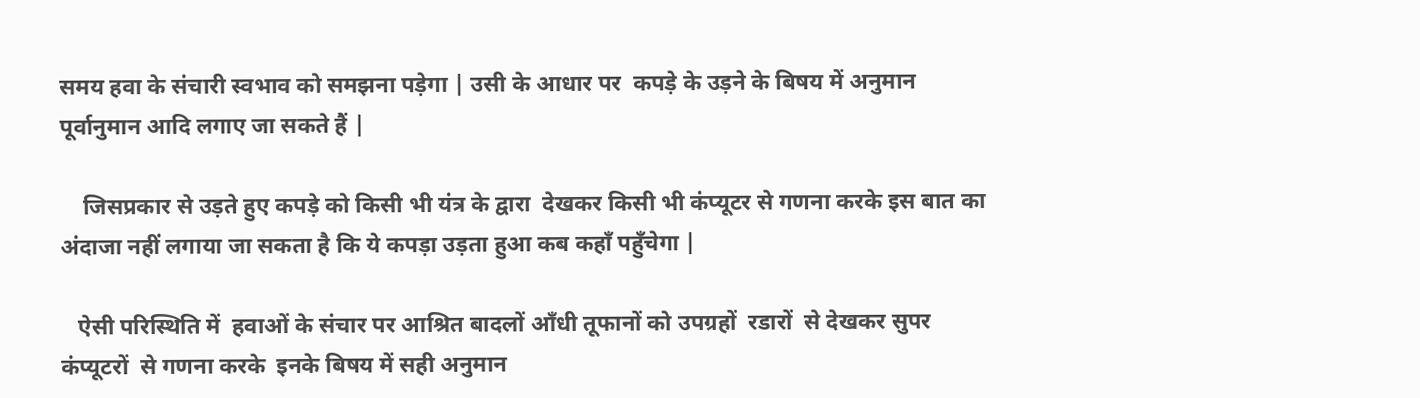समय हवा के संचारी स्वभाव को समझना पड़ेगा | उसी के आधार पर  कपड़े के उड़ने के बिषय में अनुमान पूर्वानुमान आदि लगाए जा सकते हैं |

    जिसप्रकार से उड़ते हुए कपड़े को किसी भी यंत्र के द्वारा  देखकर किसी भी कंप्यूटर से गणना करके इस बात का अंदाजा नहीं लगाया जा सकता है कि ये कपड़ा उड़ता हुआ कब कहाँ पहुँचेगा |

   ऐसी परिस्थिति में  हवाओं के संचार पर आश्रित बादलों आँधी तूफानों को उपग्रहों  रडारों  से देखकर सुपर कंप्यूटरों  से गणना करके  इनके बिषय में सही अनुमान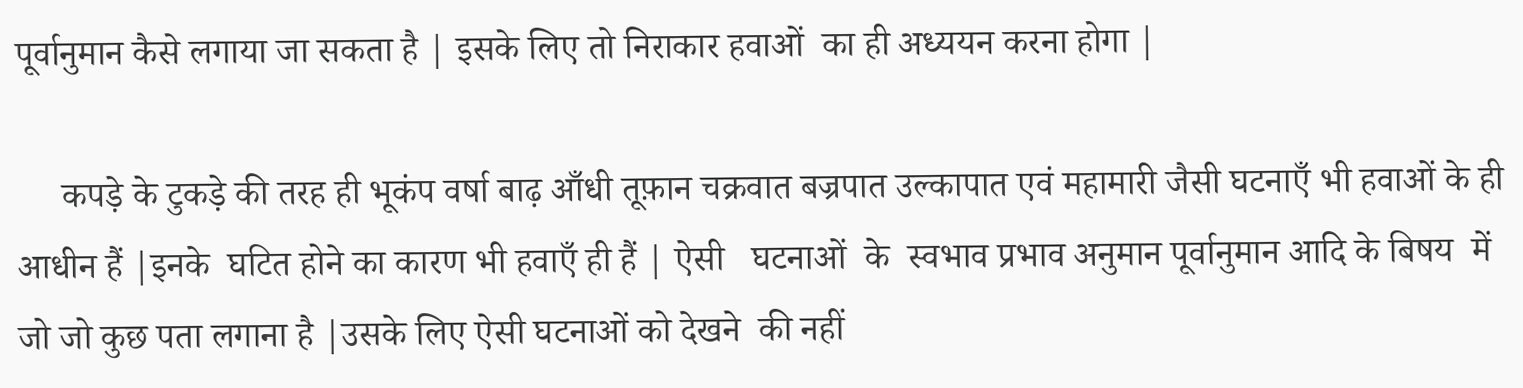पूर्वानुमान कैसे लगाया जा सकता है | इसके लिए तो निराकार हवाओं  का ही अध्ययन करना होगा |

     कपड़े के टुकड़े की तरह ही भूकंप वर्षा बाढ़ आँधी तूफ़ान चक्रवात बज्रपात उल्कापात एवं महामारी जैसी घटनाएँ भी हवाओं के ही आधीन हैं |इनके  घटित होने का कारण भी हवाएँ ही हैं | ऐसी   घटनाओं  के  स्वभाव प्रभाव अनुमान पूर्वानुमान आदि के बिषय  में जो जो कुछ पता लगाना है |उसके लिए ऐसी घटनाओं को देखने  की नहीं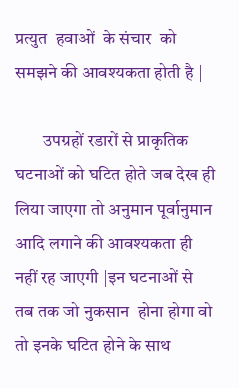प्रत्युत  हवाओं  के संचार  को  समझने की आवश्यकता होती है |

        उपग्रहों रडारों से प्राकृतिक घटनाओं को घटित होते जब देख ही लिया जाएगा तो अनुमान पूर्वानुमान आदि लगाने की आवश्यकता ही नहीं रह जाएगी |इन घटनाओं से तब तक जो नुकसान  होना होगा वो तो इनके घटित होने के साथ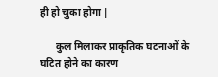ही हो चुका होगा |

      कुल मिलाकर प्राकृतिक घटनाओं के घटित होने का कारण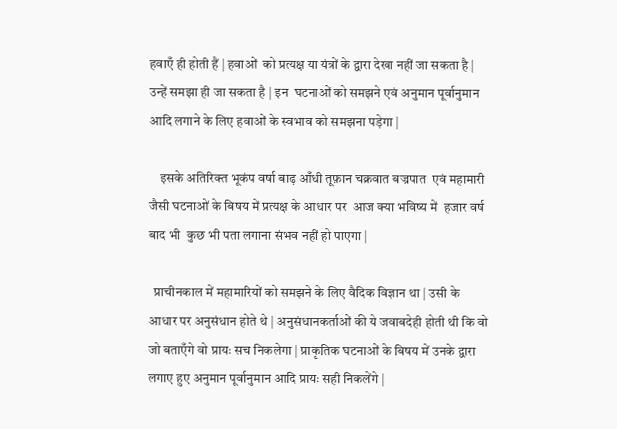हवाएँ ही होती हैं | हवाओं  को प्रत्यक्ष या यंत्रों के द्वारा देखा नहीं जा सकता है | उन्हें समझा ही जा सकता है | इन  घटनाओं को समझने एवं अनुमान पूर्वानुमान आदि लगाने के लिए हवाओं के स्वभाव को समझना पड़ेगा |

    इसके अतिरिक्त भूकंप वर्षा बाढ़ आँधी तूफ़ान चक्रवात बज्रपात  एवं महामारी जैसी घटनाओं के बिषय में प्रत्यक्ष के आधार पर  आज क्या भविष्य में  हजार वर्ष बाद भी  कुछ भी पता लगाना संभव नहीं हो पाएगा |

  प्राचीनकाल में महामारियों को समझने के लिए वैदिक विज्ञान था | उसी के आधार पर अनुसंधान होते थे | अनुसंधानकर्ताओं की ये जवाबदेही होती थी कि वो जो बताएँगे वो प्रायः सच निकलेगा | प्राकृतिक घटनाओं के बिषय में उनके द्वारा लगाए हुए अनुमान पूर्वानुमान आदि प्रायः सही निकलेंगे |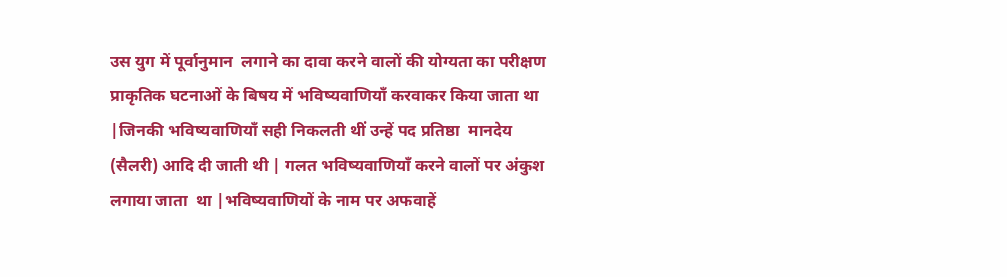उस युग में पूर्वानुमान  लगाने का दावा करने वालों की योग्यता का परीक्षण प्राकृतिक घटनाओं के बिषय में भविष्यवाणियाँ करवाकर किया जाता था |जिनकी भविष्यवाणियाँ सही निकलती थीं उन्हें पद प्रतिष्ठा  मानदेय (सैलरी) आदि दी जाती थी | गलत भविष्यवाणियाँ करने वालों पर अंकुश लगाया जाता  था |भविष्यवाणियों के नाम पर अफवाहें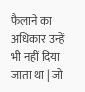फैलाने का अधिकार उन्हें भी नहीं दिया जाता था | जो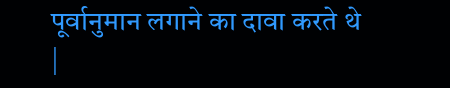पूर्वानुमान लगाने का दावा करते थे |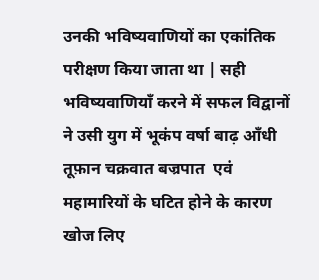उनकी भविष्यवाणियों का एकांतिक परीक्षण किया जाता था | सही भविष्यवाणियाँ करने में सफल विद्वानों ने उसी युग में भूकंप वर्षा बाढ़ आँधी तूफ़ान चक्रवात बज्रपात  एवं महामारियों के घटित होने के कारण खोज लिए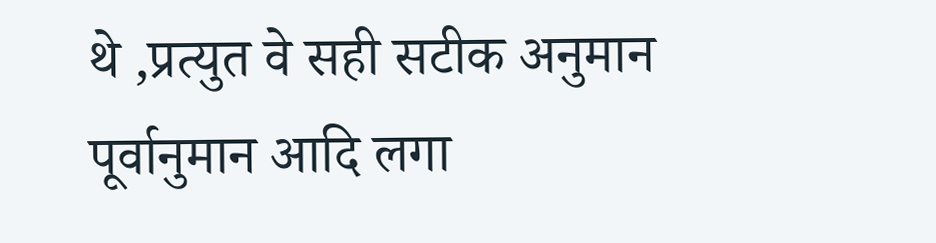थे ,प्रत्युत वे सही सटीक अनुमान पूर्वानुमान आदि लगा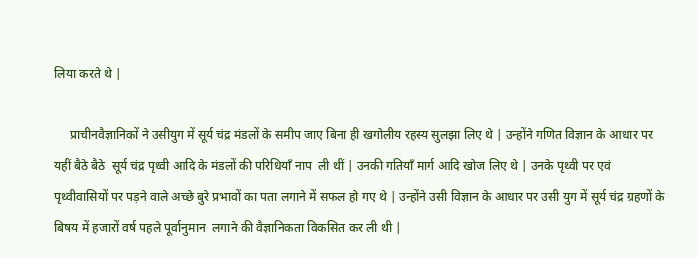लिया करते थे |

     प्राचीनवैज्ञानिकों ने उसीयुग में सूर्य चंद्र मंडलों के समीप जाए बिना ही खगोलीय रहस्य सुलझा लिए थे | उन्होंने गणित विज्ञान के आधार पर यहीं बैठे बैठे  सूर्य चंद्र पृथ्वी आदि के मंडलों की परिधियाँ नाप  ली थीं | उनकी गतियाँ मार्ग आदि खोज लिए थे | उनके पृथ्वी पर एवं पृथ्वीवासियों पर पड़ने वाले अच्छे बुरे प्रभावों का पता लगाने में सफल हो गए थे | उन्होंने उसी विज्ञान के आधार पर उसी युग में सूर्य चंद्र ग्रहणों के बिषय में हजारों वर्ष पहले पूर्वानुमान  लगाने की वैज्ञानिकता विकसित कर ली थी |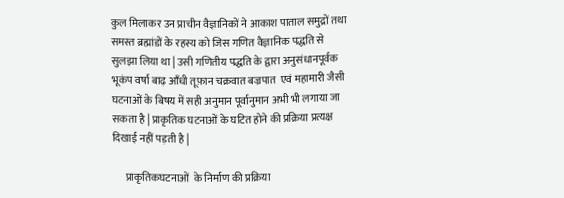कुल मिलाकर उन प्राचीन वैज्ञानिकों ने आकाश पाताल समुद्रों तथा समस्त ब्रह्मांडों के रहस्य को जिस गणित वैज्ञानिक पद्धति से सुलझा लिया था | उसी गणितीय पद्धति के द्वारा अनुसंधानपूर्वक भूकंप वर्षा बाढ़ आँधी तूफ़ान चक्रवात बज्रपात  एवं महामारी जैसी घटनाओं के बिषय में सही अनुमान पूर्वानुमान अभी भी लगाया जा सकता है | प्राकृतिक घटनाओं के घटित होने की प्रक्रिया प्रत्यक्ष दिखाई नहीं पड़ती है |

      प्राकृतिकघटनाओं  के निर्माण की प्रक्रिया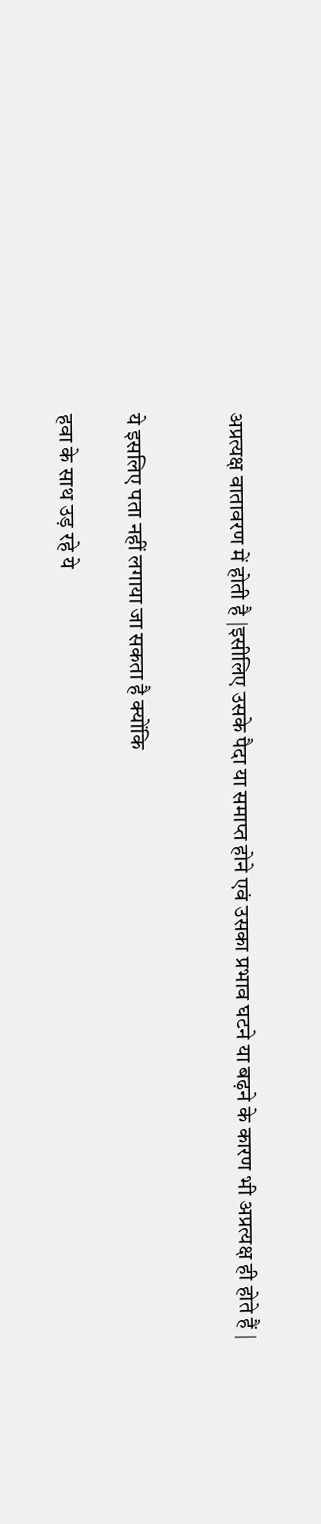अप्रत्यक्ष वातावरण में होती है |इसीलिए उसके पैदा या समाप्त होने एवं उसका प्रभाव घटने या बढ़ने के कारण भी अप्रत्यक्ष ही होते हैं |


ये इसलिए पता नहीं लगाया जा सकता है क्योंकि

हवा के साथ उड़ रहे ये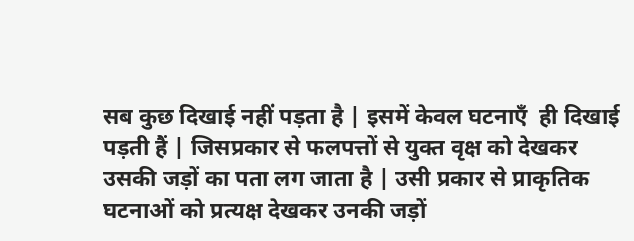सब कुछ दिखाई नहीं पड़ता है | इसमें केवल घटनाएँ  ही दिखाई पड़ती हैं | जिसप्रकार से फलपत्तों से युक्त वृक्ष को देखकर उसकी जड़ों का पता लग जाता है | उसी प्रकार से प्राकृतिक घटनाओं को प्रत्यक्ष देखकर उनकी जड़ों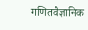गणितवैज्ञानिक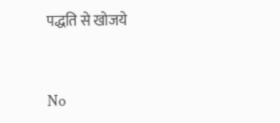पद्धति से खोजये



No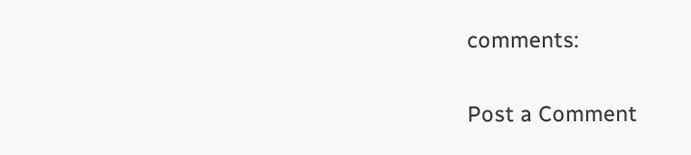comments:

Post a Comment